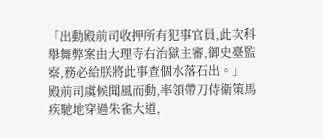「出動殿前司收押所有犯事官員,此次科舉舞弊案由大理寺右治獄主審,御史臺監察,務必給朕將此事查個水落石出。」
殿前司虞候聞風而動,率領帶刀侍衛策馬疾馳地穿過朱雀大道,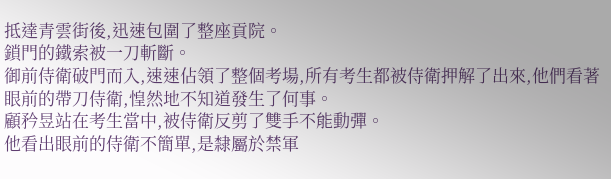抵達青雲街後,迅速包圍了整座貢院。
鎖門的鐵索被一刀斬斷。
御前侍衛破門而入,速速佔領了整個考場,所有考生都被侍衛押解了出來,他們看著眼前的帶刀侍衛,惶然地不知道發生了何事。
顧矜昱站在考生當中,被侍衛反剪了雙手不能動彈。
他看出眼前的侍衛不簡單,是隸屬於禁軍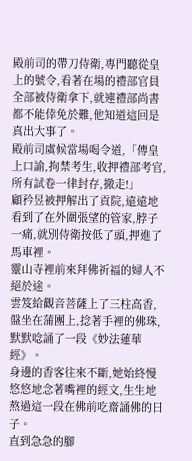殿前司的帶刀侍衛,專門聽從皇上的號令,看著在場的禮部官員全部被侍衛拿下,就連禮部尚書都不能倖免於難,他知道這回是真出大事了。
殿前司虞候當場喝令道,「傳皇上口諭,拘禁考生,收押禮部考官,所有試卷一律封存,撤走!」
顧矜昱被押解出了貢院,遠遠地看到了在外圍張望的管家,脖子一痛,就別侍衛按低了頭,押進了馬車裡。
靈山寺裡前來拜佛祈福的婦人不絕於途。
雲笈給觀音菩薩上了三柱高香,盤坐在蒲團上,捻著手裡的佛珠,默默唸誦了一段《妙法蓮華經》。
身邊的香客往來不斷,她始終慢悠悠地念著嘴裡的經文,生生地熬過這一段在佛前吃齋誦佛的日子。
直到急急的腳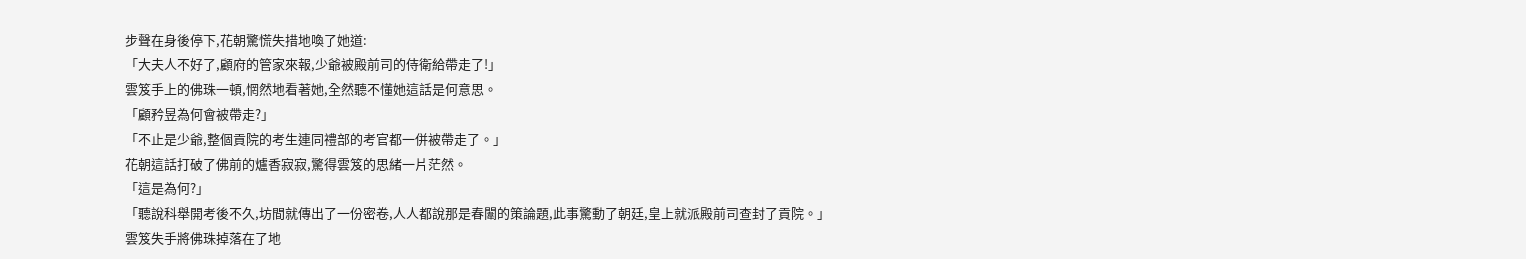步聲在身後停下,花朝驚慌失措地喚了她道:
「大夫人不好了,顧府的管家來報,少爺被殿前司的侍衛給帶走了!」
雲笈手上的佛珠一頓,惘然地看著她,全然聽不懂她這話是何意思。
「顧矜昱為何會被帶走?」
「不止是少爺,整個貢院的考生連同禮部的考官都一併被帶走了。」
花朝這話打破了佛前的爐香寂寂,驚得雲笈的思緒一片茫然。
「這是為何?」
「聽說科舉開考後不久,坊間就傳出了一份密卷,人人都說那是春闈的策論題,此事驚動了朝廷,皇上就派殿前司查封了貢院。」
雲笈失手將佛珠掉落在了地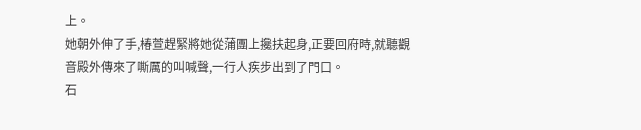上。
她朝外伸了手,椿萱趕緊將她從蒲團上攙扶起身,正要回府時,就聽觀音殿外傳來了嘶厲的叫喊聲,一行人疾步出到了門口。
石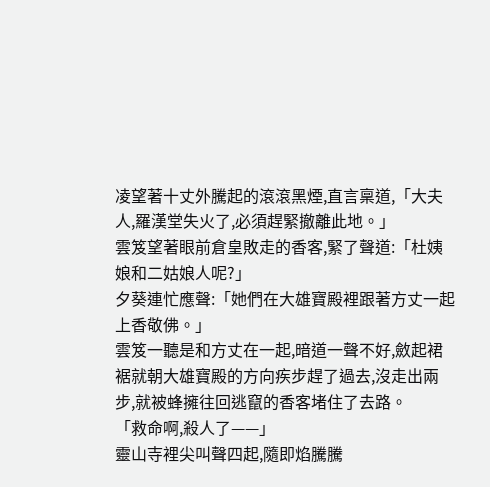凌望著十丈外騰起的滾滾黑煙,直言稟道,「大夫人,羅漢堂失火了,必須趕緊撤離此地。」
雲笈望著眼前倉皇敗走的香客,緊了聲道:「杜姨娘和二姑娘人呢?」
夕葵連忙應聲:「她們在大雄寶殿裡跟著方丈一起上香敬佛。」
雲笈一聽是和方丈在一起,暗道一聲不好,斂起裙裾就朝大雄寶殿的方向疾步趕了過去,沒走出兩步,就被蜂擁往回逃竄的香客堵住了去路。
「救命啊,殺人了——」
靈山寺裡尖叫聲四起,隨即焰騰騰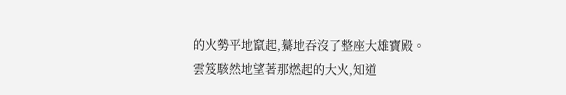的火勢平地竄起,驀地吞沒了整座大雄寶殿。
雲笈駭然地望著那燃起的大火,知道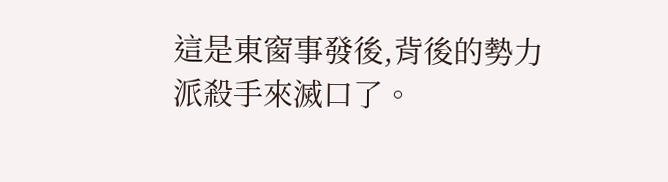這是東窗事發後,背後的勢力派殺手來滅口了。